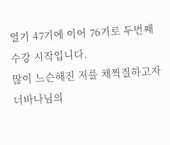열기 47기에 이어 76기로 두번째 수강 시작입니다.
많이 느슨해진 저를 채찍질하고자 너바나님의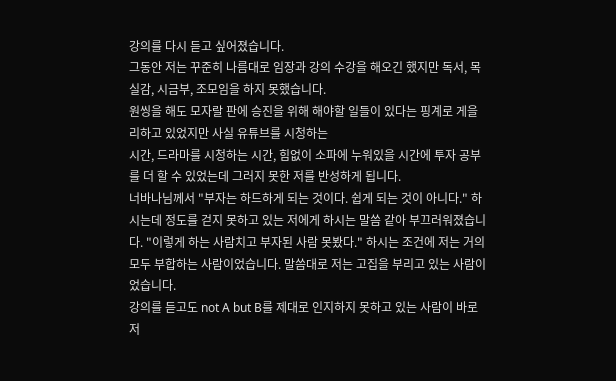강의를 다시 듣고 싶어졌습니다.
그동안 저는 꾸준히 나름대로 임장과 강의 수강을 해오긴 했지만 독서, 목실감, 시금부, 조모임을 하지 못했습니다.
원씽을 해도 모자랄 판에 승진을 위해 해야할 일들이 있다는 핑계로 게을리하고 있었지만 사실 유튜브를 시청하는
시간, 드라마를 시청하는 시간, 힘없이 소파에 누워있을 시간에 투자 공부를 더 할 수 있었는데 그러지 못한 저를 반성하게 됩니다.
너바나님께서 "부자는 하드하게 되는 것이다. 쉽게 되는 것이 아니다." 하시는데 정도를 걷지 못하고 있는 저에게 하시는 말씀 같아 부끄러워졌습니다. "이렇게 하는 사람치고 부자된 사람 못봤다." 하시는 조건에 저는 거의 모두 부합하는 사람이었습니다. 말씀대로 저는 고집을 부리고 있는 사람이었습니다.
강의를 듣고도 not A but B를 제대로 인지하지 못하고 있는 사람이 바로 저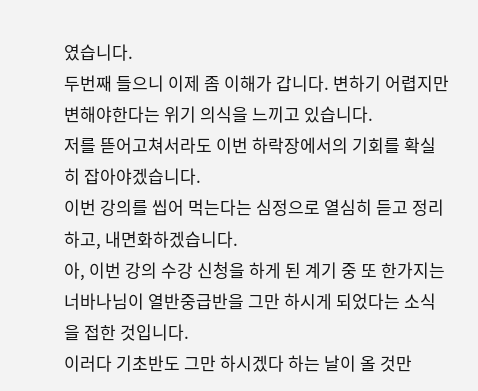였습니다.
두번째 들으니 이제 좀 이해가 갑니다. 변하기 어렵지만 변해야한다는 위기 의식을 느끼고 있습니다.
저를 뜯어고쳐서라도 이번 하락장에서의 기회를 확실히 잡아야겠습니다.
이번 강의를 씹어 먹는다는 심정으로 열심히 듣고 정리하고, 내면화하겠습니다.
아, 이번 강의 수강 신청을 하게 된 계기 중 또 한가지는
너바나님이 열반중급반을 그만 하시게 되었다는 소식을 접한 것입니다.
이러다 기초반도 그만 하시겠다 하는 날이 올 것만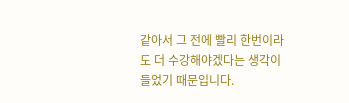같아서 그 전에 빨리 한번이라도 더 수강해야겠다는 생각이 들었기 때문입니다.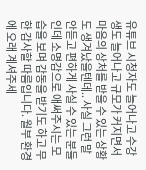유튜브 시청자도 늘어나고 수강생도 늘어나고 규모가 커지면서 마음의 상처를 받을 수 있는 상황도 생겨났을텐데.. 사실 그런 말 안듣고 편하게 사실 수 있는 분들인데 소명감으로 애써주시는 모습을 보며 감동을 받기도 하고 무한 감사할 따름입니다. 월부 환경에 오래 계셔주세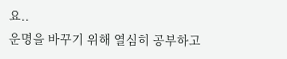요..
운명을 바꾸기 위해 열심히 공부하고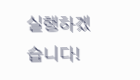실행하겠습니다!